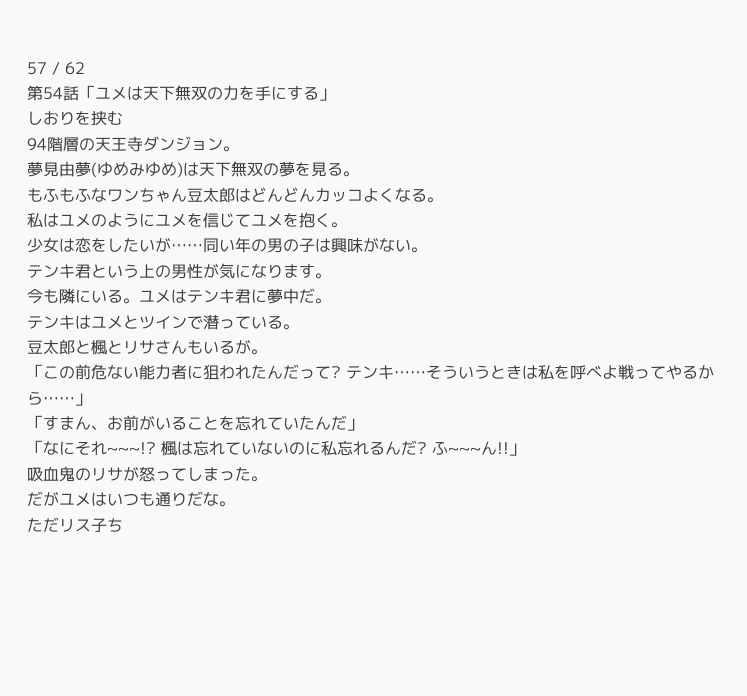57 / 62
第54話「ユメは天下無双の力を手にする」
しおりを挟む
94階層の天王寺ダンジョン。
夢見由夢(ゆめみゆめ)は天下無双の夢を見る。
もふもふなワンちゃん豆太郎はどんどんカッコよくなる。
私はユメのようにユメを信じてユメを抱く。
少女は恋をしたいが……同い年の男の子は興味がない。
テンキ君という上の男性が気になります。
今も隣にいる。ユメはテンキ君に夢中だ。
テンキはユメとツインで潜っている。
豆太郎と楓とリサさんもいるが。
「この前危ない能力者に狙われたんだって? テンキ……そういうときは私を呼べよ戦ってやるから……」
「すまん、お前がいることを忘れていたんだ」
「なにそれ~~~!? 楓は忘れていないのに私忘れるんだ? ふ~~~ん!!」
吸血鬼のリサが怒ってしまった。
だがユメはいつも通りだな。
ただリス子ち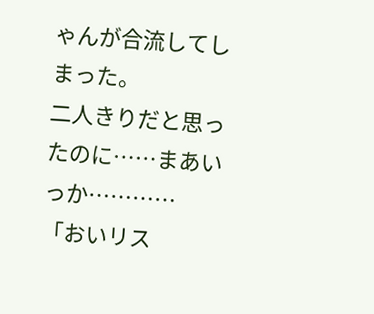ゃんが合流してしまった。
二人きりだと思ったのに……まあいっか…………
「おいリス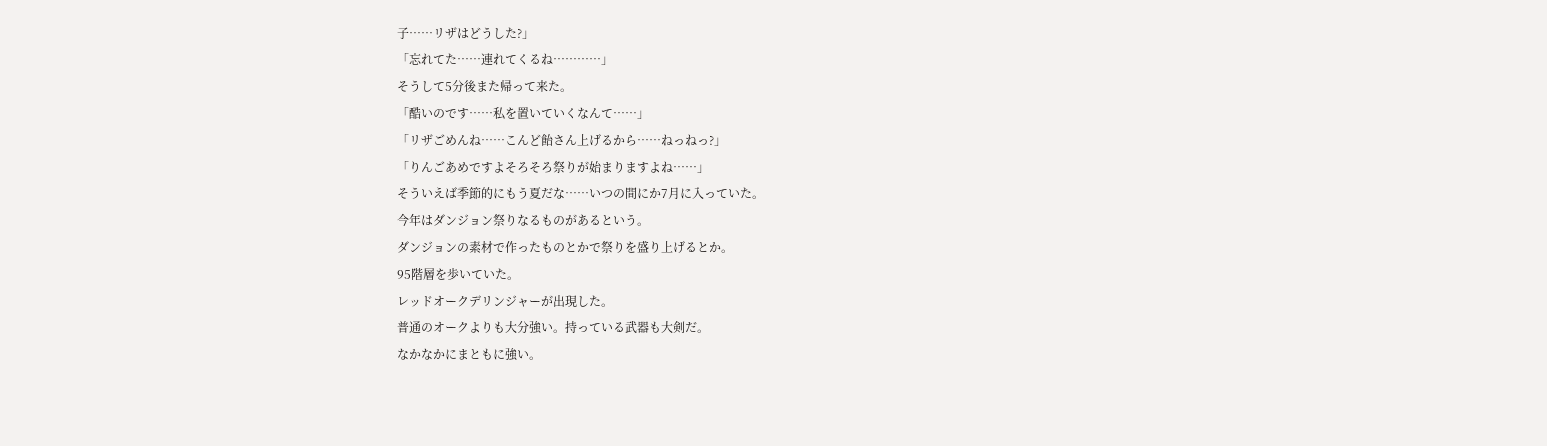子……リザはどうした?」
「忘れてた……連れてくるね…………」
そうして5分後また帰って来た。
「酷いのです……私を置いていくなんて……」
「リザごめんね……こんど飴さん上げるから……ねっねっ?」
「りんごあめですよそろそろ祭りが始まりますよね……」
そういえば季節的にもう夏だな……いつの間にか7月に入っていた。
今年はダンジョン祭りなるものがあるという。
ダンジョンの素材で作ったものとかで祭りを盛り上げるとか。
95階層を歩いていた。
レッドオークデリンジャーが出現した。
普通のオークよりも大分強い。持っている武器も大剣だ。
なかなかにまともに強い。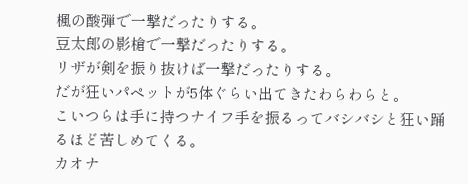楓の酸弾で一撃だったりする。
豆太郎の影槍で一撃だったりする。
リザが剣を振り抜けば一撃だったりする。
だが狂いパペットが5体ぐらい出てきたわらわらと。
こいつらは手に持つナイフ手を振るってバシバシと狂い踊るほど苦しめてくる。
カオナ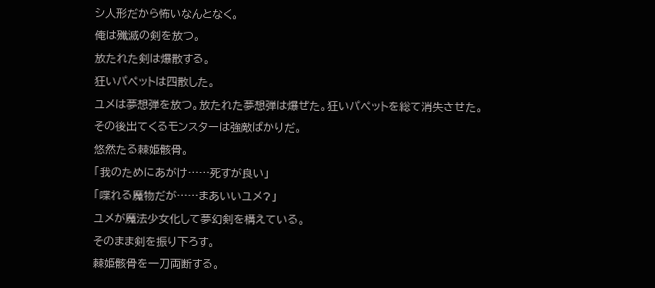シ人形だから怖いなんとなく。
俺は殲滅の剣を放つ。
放たれた剣は爆散する。
狂いパペットは四散した。
ユメは夢想弾を放つ。放たれた夢想弾は爆ぜた。狂いパペットを総て消失させた。
その後出てくるモンスターは強敵ばかりだ。
悠然たる棘姫骸骨。
「我のためにあがけ……死すが良い」
「喋れる魔物だが……まあいいユメ?」
ユメが魔法少女化して夢幻剣を構えている。
そのまま剣を振り下ろす。
棘姫骸骨を一刀両断する。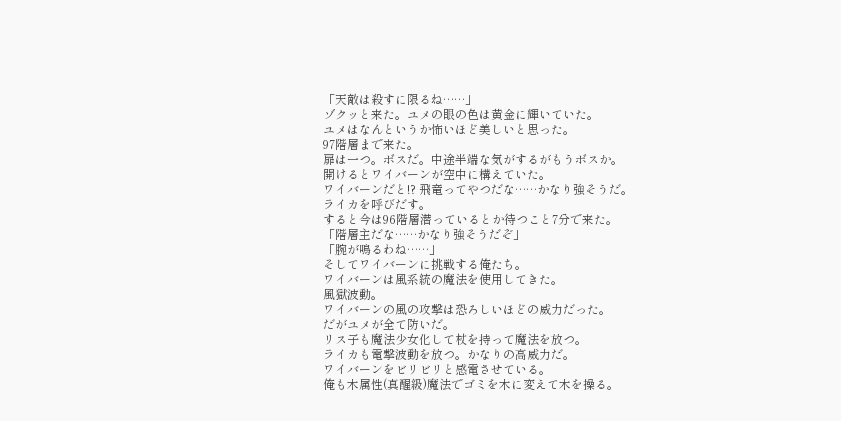「天敵は殺すに限るね……」
ゾクッと来た。ユメの眼の色は黄金に輝いていた。
ユメはなんというか怖いほど美しいと思った。
97階層まで来た。
扉は一つ。ボスだ。中途半端な気がするがもうボスか。
開けるとワイバーンが空中に構えていた。
ワイバーンだと!? 飛竜ってやつだな……かなり強そうだ。
ライカを呼びだす。
すると今は96階層潜っているとか待つこと7分で来た。
「階層主だな……かなり強そうだぞ」
「腕が鳴るわね……」
そしてワイバーンに挑戦する俺たち。
ワイバーンは風系統の魔法を使用してきた。
風獄波動。
ワイバーンの風の攻撃は恐ろしいほどの威力だった。
だがユメが全て防いだ。
リス子も魔法少女化して杖を持って魔法を放つ。
ライカも電撃波動を放つ。かなりの高威力だ。
ワイバーンをビリビリと感電させている。
俺も木属性(真醒級)魔法でゴミを木に変えて木を操る。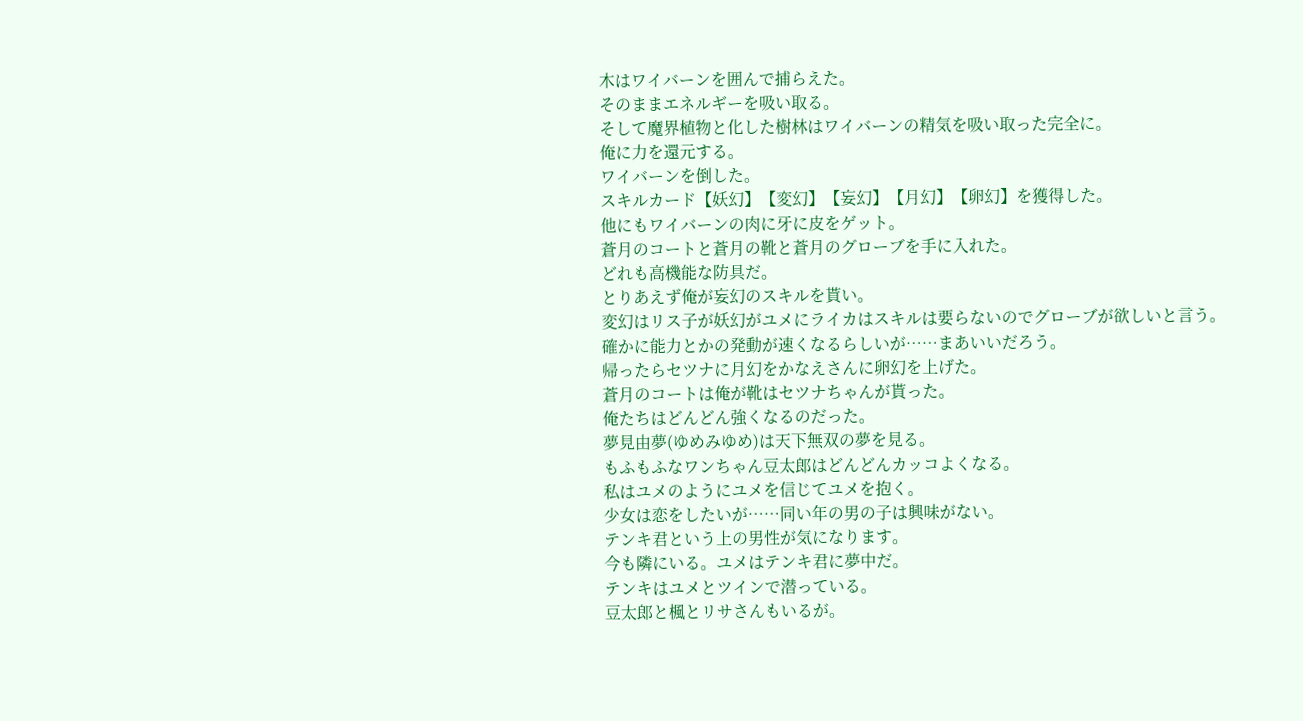木はワイバーンを囲んで捕らえた。
そのままエネルギーを吸い取る。
そして魔界植物と化した樹林はワイバーンの精気を吸い取った完全に。
俺に力を還元する。
ワイバーンを倒した。
スキルカード【妖幻】【変幻】【妄幻】【月幻】【卵幻】を獲得した。
他にもワイバーンの肉に牙に皮をゲット。
蒼月のコートと蒼月の靴と蒼月のグローブを手に入れた。
どれも高機能な防具だ。
とりあえず俺が妄幻のスキルを貰い。
変幻はリス子が妖幻がユメにライカはスキルは要らないのでグローブが欲しいと言う。
確かに能力とかの発動が速くなるらしいが……まあいいだろう。
帰ったらセツナに月幻をかなえさんに卵幻を上げた。
蒼月のコートは俺が靴はセツナちゃんが貰った。
俺たちはどんどん強くなるのだった。
夢見由夢(ゆめみゆめ)は天下無双の夢を見る。
もふもふなワンちゃん豆太郎はどんどんカッコよくなる。
私はユメのようにユメを信じてユメを抱く。
少女は恋をしたいが……同い年の男の子は興味がない。
テンキ君という上の男性が気になります。
今も隣にいる。ユメはテンキ君に夢中だ。
テンキはユメとツインで潜っている。
豆太郎と楓とリサさんもいるが。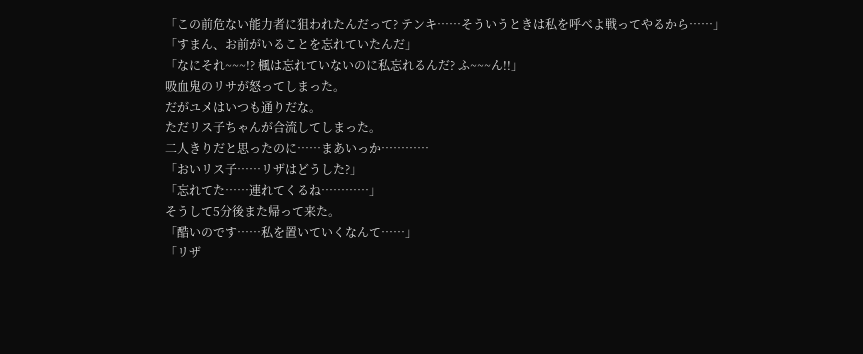「この前危ない能力者に狙われたんだって? テンキ……そういうときは私を呼べよ戦ってやるから……」
「すまん、お前がいることを忘れていたんだ」
「なにそれ~~~!? 楓は忘れていないのに私忘れるんだ? ふ~~~ん!!」
吸血鬼のリサが怒ってしまった。
だがユメはいつも通りだな。
ただリス子ちゃんが合流してしまった。
二人きりだと思ったのに……まあいっか…………
「おいリス子……リザはどうした?」
「忘れてた……連れてくるね…………」
そうして5分後また帰って来た。
「酷いのです……私を置いていくなんて……」
「リザ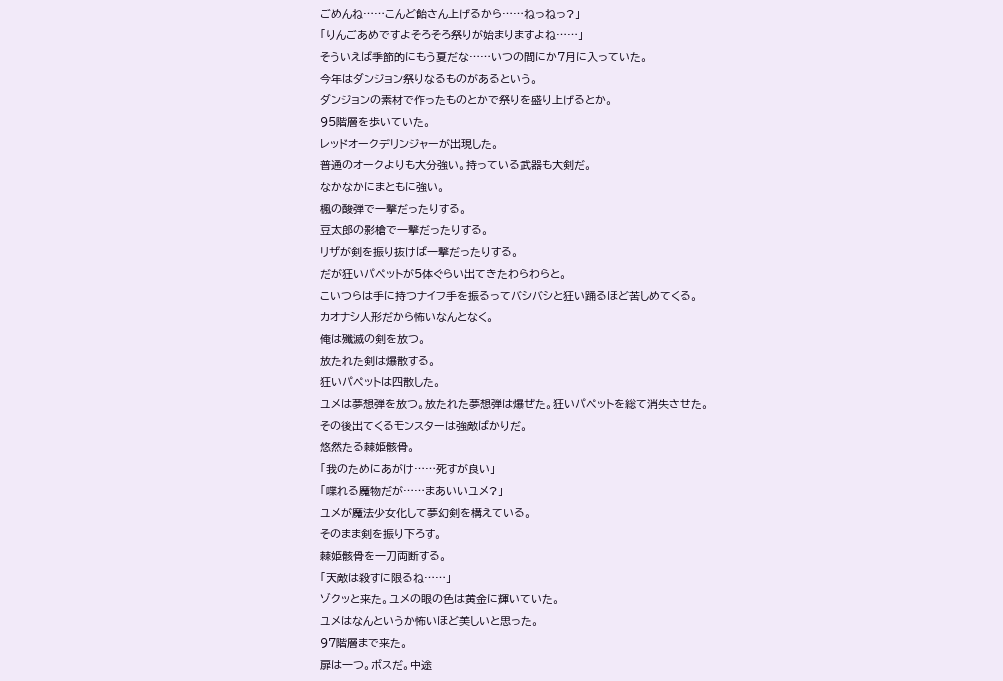ごめんね……こんど飴さん上げるから……ねっねっ?」
「りんごあめですよそろそろ祭りが始まりますよね……」
そういえば季節的にもう夏だな……いつの間にか7月に入っていた。
今年はダンジョン祭りなるものがあるという。
ダンジョンの素材で作ったものとかで祭りを盛り上げるとか。
95階層を歩いていた。
レッドオークデリンジャーが出現した。
普通のオークよりも大分強い。持っている武器も大剣だ。
なかなかにまともに強い。
楓の酸弾で一撃だったりする。
豆太郎の影槍で一撃だったりする。
リザが剣を振り抜けば一撃だったりする。
だが狂いパペットが5体ぐらい出てきたわらわらと。
こいつらは手に持つナイフ手を振るってバシバシと狂い踊るほど苦しめてくる。
カオナシ人形だから怖いなんとなく。
俺は殲滅の剣を放つ。
放たれた剣は爆散する。
狂いパペットは四散した。
ユメは夢想弾を放つ。放たれた夢想弾は爆ぜた。狂いパペットを総て消失させた。
その後出てくるモンスターは強敵ばかりだ。
悠然たる棘姫骸骨。
「我のためにあがけ……死すが良い」
「喋れる魔物だが……まあいいユメ?」
ユメが魔法少女化して夢幻剣を構えている。
そのまま剣を振り下ろす。
棘姫骸骨を一刀両断する。
「天敵は殺すに限るね……」
ゾクッと来た。ユメの眼の色は黄金に輝いていた。
ユメはなんというか怖いほど美しいと思った。
97階層まで来た。
扉は一つ。ボスだ。中途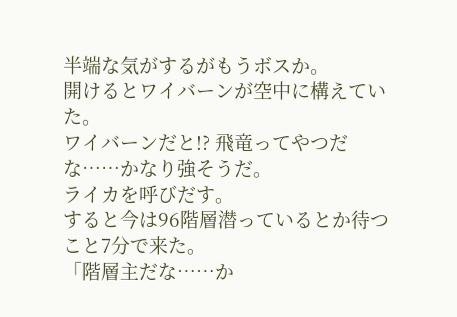半端な気がするがもうボスか。
開けるとワイバーンが空中に構えていた。
ワイバーンだと!? 飛竜ってやつだな……かなり強そうだ。
ライカを呼びだす。
すると今は96階層潜っているとか待つこと7分で来た。
「階層主だな……か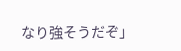なり強そうだぞ」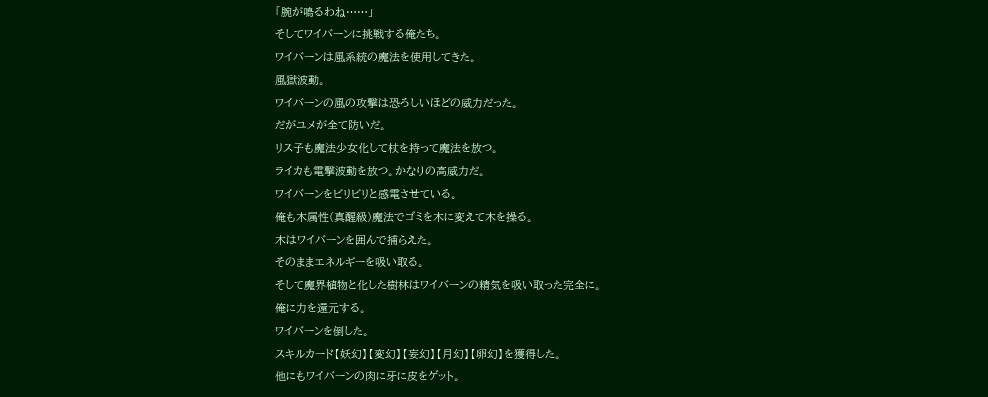「腕が鳴るわね……」
そしてワイバーンに挑戦する俺たち。
ワイバーンは風系統の魔法を使用してきた。
風獄波動。
ワイバーンの風の攻撃は恐ろしいほどの威力だった。
だがユメが全て防いだ。
リス子も魔法少女化して杖を持って魔法を放つ。
ライカも電撃波動を放つ。かなりの高威力だ。
ワイバーンをビリビリと感電させている。
俺も木属性(真醒級)魔法でゴミを木に変えて木を操る。
木はワイバーンを囲んで捕らえた。
そのままエネルギーを吸い取る。
そして魔界植物と化した樹林はワイバーンの精気を吸い取った完全に。
俺に力を還元する。
ワイバーンを倒した。
スキルカード【妖幻】【変幻】【妄幻】【月幻】【卵幻】を獲得した。
他にもワイバーンの肉に牙に皮をゲット。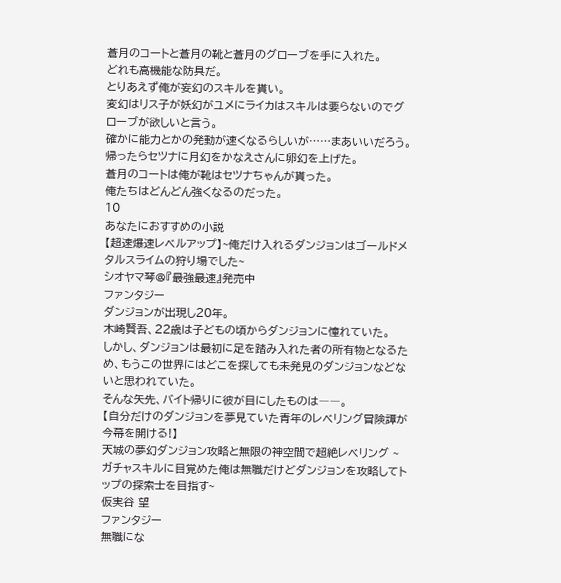蒼月のコートと蒼月の靴と蒼月のグローブを手に入れた。
どれも高機能な防具だ。
とりあえず俺が妄幻のスキルを貰い。
変幻はリス子が妖幻がユメにライカはスキルは要らないのでグローブが欲しいと言う。
確かに能力とかの発動が速くなるらしいが……まあいいだろう。
帰ったらセツナに月幻をかなえさんに卵幻を上げた。
蒼月のコートは俺が靴はセツナちゃんが貰った。
俺たちはどんどん強くなるのだった。
10
あなたにおすすめの小説
【超速爆速レベルアップ】~俺だけ入れるダンジョンはゴールドメタルスライムの狩り場でした~
シオヤマ琴@『最強最速』発売中
ファンタジー
ダンジョンが出現し20年。
木崎賢吾、22歳は子どもの頃からダンジョンに憧れていた。
しかし、ダンジョンは最初に足を踏み入れた者の所有物となるため、もうこの世界にはどこを探しても未発見のダンジョンなどないと思われていた。
そんな矢先、バイト帰りに彼が目にしたものは――。
【自分だけのダンジョンを夢見ていた青年のレベリング冒険譚が今幕を開ける!】
天城の夢幻ダンジョン攻略と無限の神空間で超絶レベリング ~ガチャスキルに目覚めた俺は無職だけどダンジョンを攻略してトップの探索士を目指す~
仮実谷 望
ファンタジー
無職にな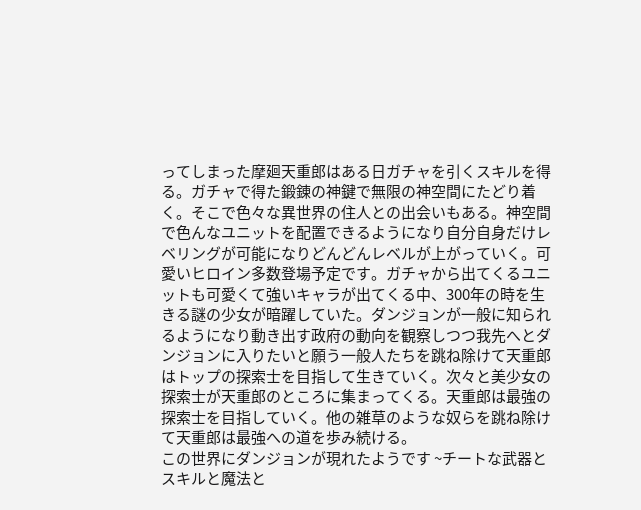ってしまった摩廻天重郎はある日ガチャを引くスキルを得る。ガチャで得た鍛錬の神鍵で無限の神空間にたどり着く。そこで色々な異世界の住人との出会いもある。神空間で色んなユニットを配置できるようになり自分自身だけレベリングが可能になりどんどんレベルが上がっていく。可愛いヒロイン多数登場予定です。ガチャから出てくるユニットも可愛くて強いキャラが出てくる中、300年の時を生きる謎の少女が暗躍していた。ダンジョンが一般に知られるようになり動き出す政府の動向を観察しつつ我先へとダンジョンに入りたいと願う一般人たちを跳ね除けて天重郎はトップの探索士を目指して生きていく。次々と美少女の探索士が天重郎のところに集まってくる。天重郎は最強の探索士を目指していく。他の雑草のような奴らを跳ね除けて天重郎は最強への道を歩み続ける。
この世界にダンジョンが現れたようです ~チートな武器とスキルと魔法と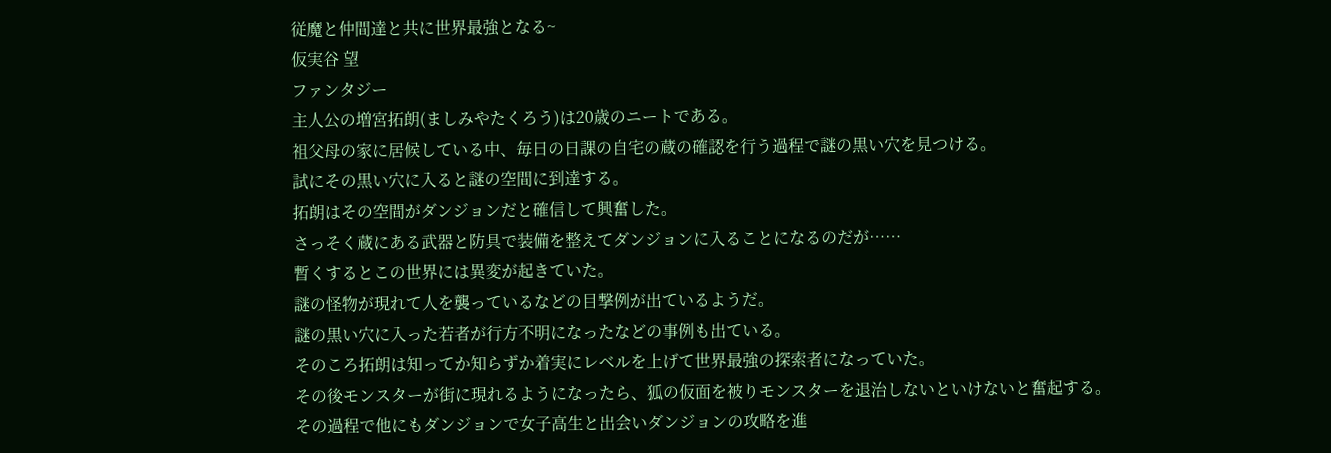従魔と仲間達と共に世界最強となる~
仮実谷 望
ファンタジー
主人公の増宮拓朗(ましみやたくろう)は20歳のニートである。
祖父母の家に居候している中、毎日の日課の自宅の蔵の確認を行う過程で謎の黒い穴を見つける。
試にその黒い穴に入ると謎の空間に到達する。
拓朗はその空間がダンジョンだと確信して興奮した。
さっそく蔵にある武器と防具で装備を整えてダンジョンに入ることになるのだが……
暫くするとこの世界には異変が起きていた。
謎の怪物が現れて人を襲っているなどの目撃例が出ているようだ。
謎の黒い穴に入った若者が行方不明になったなどの事例も出ている。
そのころ拓朗は知ってか知らずか着実にレベルを上げて世界最強の探索者になっていた。
その後モンスターが街に現れるようになったら、狐の仮面を被りモンスターを退治しないといけないと奮起する。
その過程で他にもダンジョンで女子高生と出会いダンジョンの攻略を進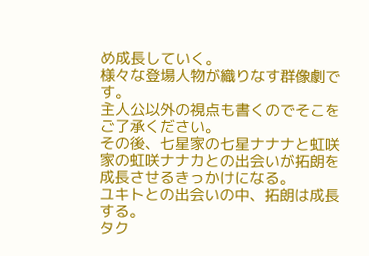め成長していく。
様々な登場人物が織りなす群像劇です。
主人公以外の視点も書くのでそこをご了承ください。
その後、七星家の七星ナナナと虹咲家の虹咲ナナカとの出会いが拓朗を成長させるきっかけになる。
ユキトとの出会いの中、拓朗は成長する。
タク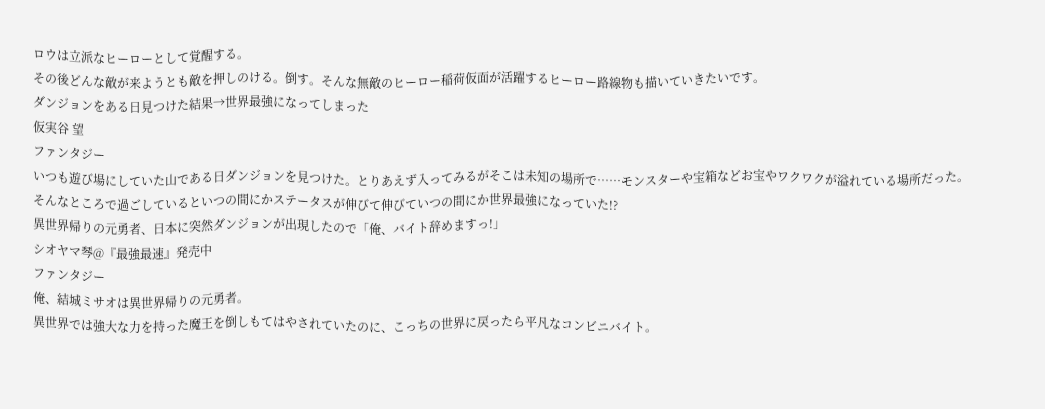ロウは立派なヒーローとして覚醒する。
その後どんな敵が来ようとも敵を押しのける。倒す。そんな無敵のヒーロー稲荷仮面が活躍するヒーロー路線物も描いていきたいです。
ダンジョンをある日見つけた結果→世界最強になってしまった
仮実谷 望
ファンタジー
いつも遊び場にしていた山である日ダンジョンを見つけた。とりあえず入ってみるがそこは未知の場所で……モンスターや宝箱などお宝やワクワクが溢れている場所だった。
そんなところで過ごしているといつの間にかステータスが伸びて伸びていつの間にか世界最強になっていた!?
異世界帰りの元勇者、日本に突然ダンジョンが出現したので「俺、バイト辞めますっ!」
シオヤマ琴@『最強最速』発売中
ファンタジー
俺、結城ミサオは異世界帰りの元勇者。
異世界では強大な力を持った魔王を倒しもてはやされていたのに、こっちの世界に戻ったら平凡なコンビニバイト。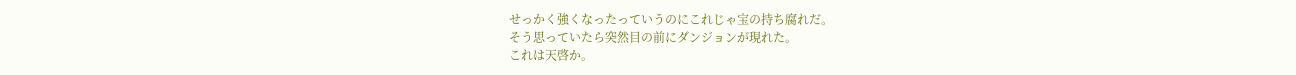せっかく強くなったっていうのにこれじゃ宝の持ち腐れだ。
そう思っていたら突然目の前にダンジョンが現れた。
これは天啓か。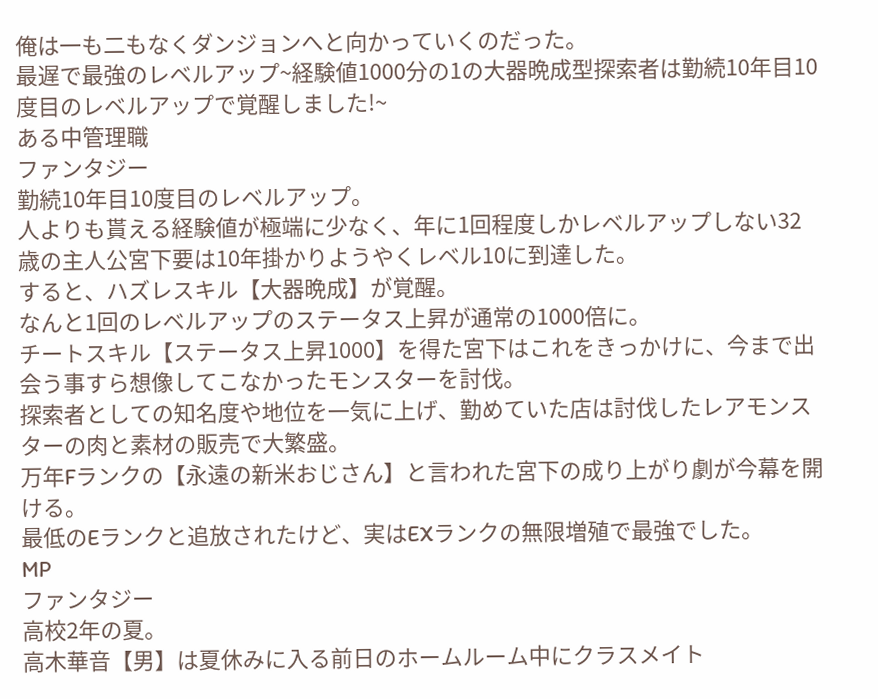俺は一も二もなくダンジョンへと向かっていくのだった。
最遅で最強のレベルアップ~経験値1000分の1の大器晩成型探索者は勤続10年目10度目のレベルアップで覚醒しました!~
ある中管理職
ファンタジー
勤続10年目10度目のレベルアップ。
人よりも貰える経験値が極端に少なく、年に1回程度しかレベルアップしない32歳の主人公宮下要は10年掛かりようやくレベル10に到達した。
すると、ハズレスキル【大器晩成】が覚醒。
なんと1回のレベルアップのステータス上昇が通常の1000倍に。
チートスキル【ステータス上昇1000】を得た宮下はこれをきっかけに、今まで出会う事すら想像してこなかったモンスターを討伐。
探索者としての知名度や地位を一気に上げ、勤めていた店は討伐したレアモンスターの肉と素材の販売で大繁盛。
万年Fランクの【永遠の新米おじさん】と言われた宮下の成り上がり劇が今幕を開ける。
最低のEランクと追放されたけど、実はEXランクの無限増殖で最強でした。
MP
ファンタジー
高校2年の夏。
高木華音【男】は夏休みに入る前日のホームルーム中にクラスメイト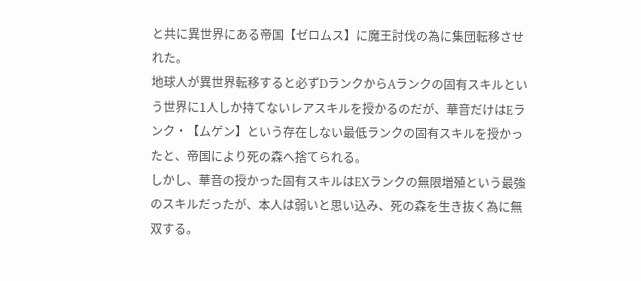と共に異世界にある帝国【ゼロムス】に魔王討伐の為に集団転移させれた。
地球人が異世界転移すると必ずDランクからAランクの固有スキルという世界に1人しか持てないレアスキルを授かるのだが、華音だけはEランク・【ムゲン】という存在しない最低ランクの固有スキルを授かったと、帝国により死の森へ捨てられる。
しかし、華音の授かった固有スキルはEXランクの無限増殖という最強のスキルだったが、本人は弱いと思い込み、死の森を生き抜く為に無双する。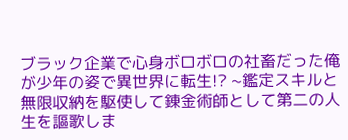ブラック企業で心身ボロボロの社畜だった俺が少年の姿で異世界に転生!? ~鑑定スキルと無限収納を駆使して錬金術師として第二の人生を謳歌しま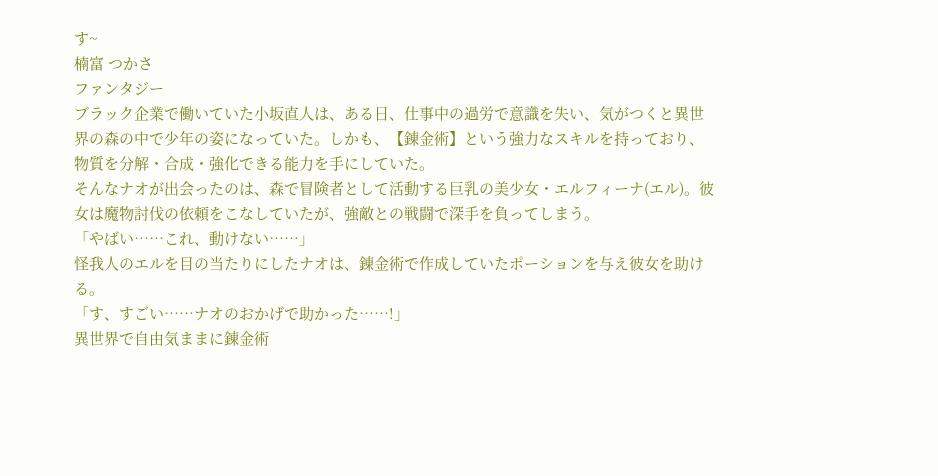す~
楠富 つかさ
ファンタジー
ブラック企業で働いていた小坂直人は、ある日、仕事中の過労で意識を失い、気がつくと異世界の森の中で少年の姿になっていた。しかも、【錬金術】という強力なスキルを持っており、物質を分解・合成・強化できる能力を手にしていた。
そんなナオが出会ったのは、森で冒険者として活動する巨乳の美少女・エルフィーナ(エル)。彼女は魔物討伐の依頼をこなしていたが、強敵との戦闘で深手を負ってしまう。
「やばい……これ、動けない……」
怪我人のエルを目の当たりにしたナオは、錬金術で作成していたポーションを与え彼女を助ける。
「す、すごい……ナオのおかげで助かった……!」
異世界で自由気ままに錬金術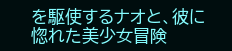を駆使するナオと、彼に惚れた美少女冒険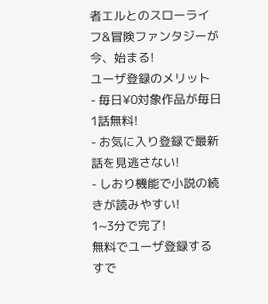者エルとのスローライフ&冒険ファンタジーが今、始まる!
ユーザ登録のメリット
- 毎日¥0対象作品が毎日1話無料!
- お気に入り登録で最新話を見逃さない!
- しおり機能で小説の続きが読みやすい!
1~3分で完了!
無料でユーザ登録する
すで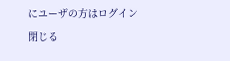にユーザの方はログイン
閉じる